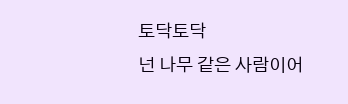토닥토닥
넌 나무 같은 사람이어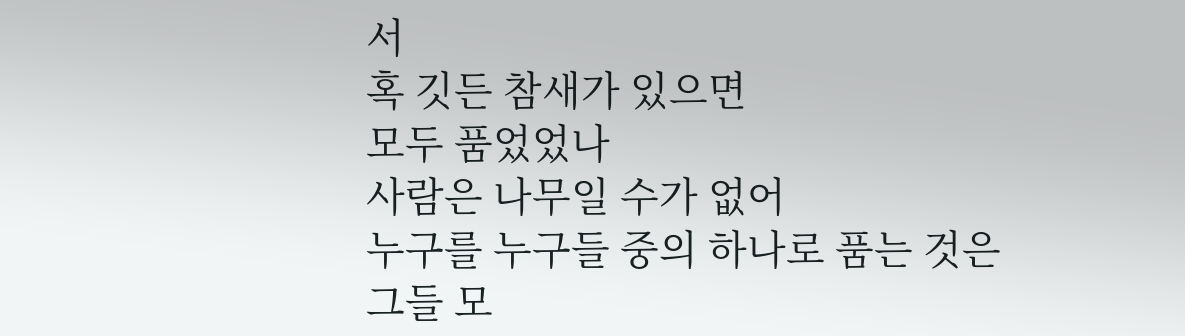서
혹 깃든 참새가 있으면
모두 품었었나
사람은 나무일 수가 없어
누구를 누구들 중의 하나로 품는 것은
그들 모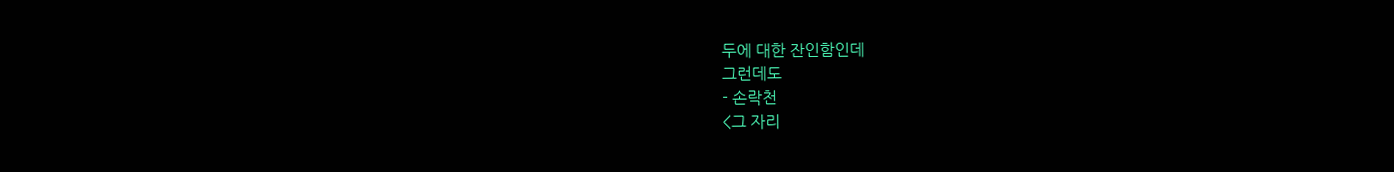두에 대한 잔인함인데
그런데도
- 손락천
<그 자리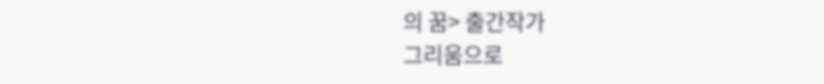의 꿈> 출간작가
그리움으로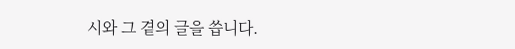시와 그 곁의 글을 씁니다.